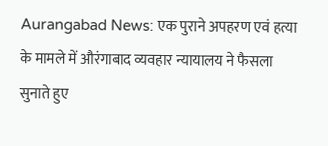Aurangabad News: एक पुराने अपहरण एवं हत्या के मामले में औरंगाबाद व्यवहार न्यायालय ने फैसला सुनाते हुए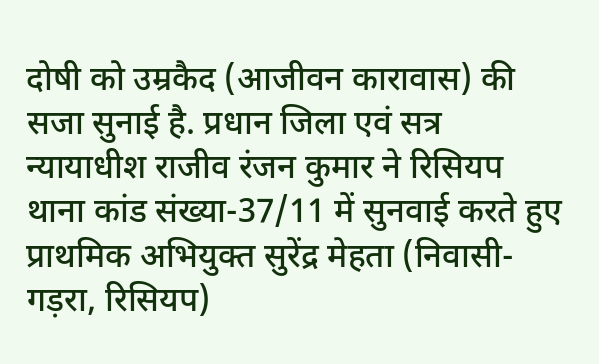दोषी को उम्रकैद (आजीवन कारावास) की सजा सुनाई है. प्रधान जिला एवं सत्र न्यायाधीश राजीव रंजन कुमार ने रिसियप थाना कांड संख्या-37/11 में सुनवाई करते हुए प्राथमिक अभियुक्त सुरेंद्र मेहता (निवासी- गड़रा, रिसियप)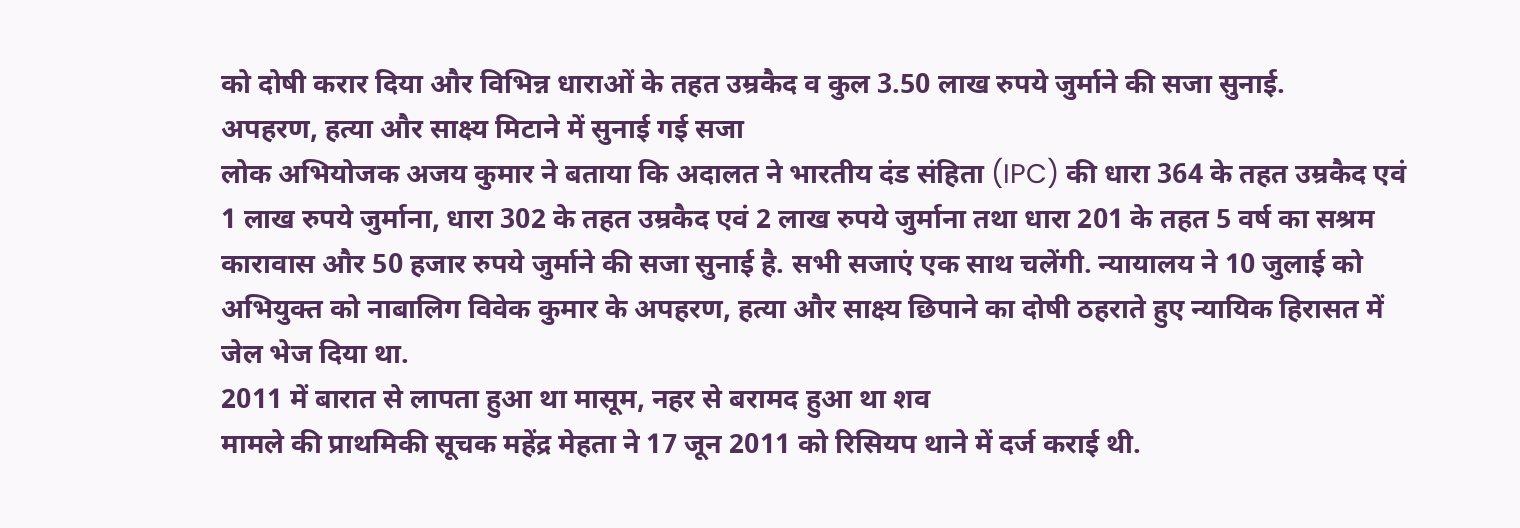को दोषी करार दिया और विभिन्न धाराओं के तहत उम्रकैद व कुल 3.50 लाख रुपये जुर्माने की सजा सुनाई.
अपहरण, हत्या और साक्ष्य मिटाने में सुनाई गई सजा
लोक अभियोजक अजय कुमार ने बताया कि अदालत ने भारतीय दंड संहिता (IPC) की धारा 364 के तहत उम्रकैद एवं 1 लाख रुपये जुर्माना, धारा 302 के तहत उम्रकैद एवं 2 लाख रुपये जुर्माना तथा धारा 201 के तहत 5 वर्ष का सश्रम कारावास और 50 हजार रुपये जुर्माने की सजा सुनाई है. सभी सजाएं एक साथ चलेंगी. न्यायालय ने 10 जुलाई को अभियुक्त को नाबालिग विवेक कुमार के अपहरण, हत्या और साक्ष्य छिपाने का दोषी ठहराते हुए न्यायिक हिरासत में जेल भेज दिया था.
2011 में बारात से लापता हुआ था मासूम, नहर से बरामद हुआ था शव
मामले की प्राथमिकी सूचक महेंद्र मेहता ने 17 जून 2011 को रिसियप थाने में दर्ज कराई थी.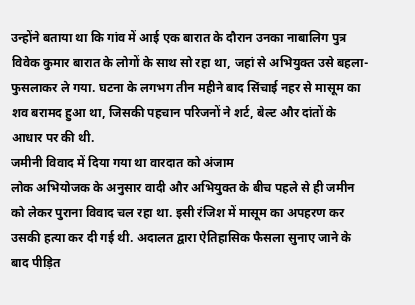उन्होंने बताया था कि गांव में आई एक बारात के दौरान उनका नाबालिग पुत्र विवेक कुमार बारात के लोगों के साथ सो रहा था, जहां से अभियुक्त उसे बहला-फुसलाकर ले गया. घटना के लगभग तीन महीने बाद सिंचाई नहर से मासूम का शव बरामद हुआ था, जिसकी पहचान परिजनों ने शर्ट, बेल्ट और दांतों के आधार पर की थी.
जमीनी विवाद में दिया गया था वारदात को अंजाम
लोक अभियोजक के अनुसार वादी और अभियुक्त के बीच पहले से ही जमीन को लेकर पुराना विवाद चल रहा था. इसी रंजिश में मासूम का अपहरण कर उसकी हत्या कर दी गई थी. अदालत द्वारा ऐतिहासिक फैसला सुनाए जाने के बाद पीड़ित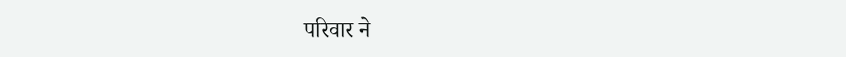परिवार ने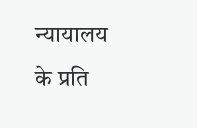न्यायालय के प्रति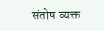संतोष व्यक्त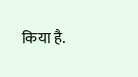किया है.